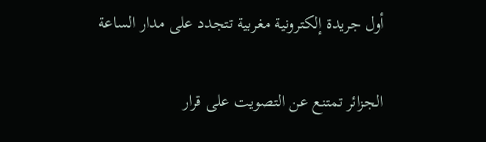أول جريدة إلكترونية مغربية تتجدد على مدار الساعة

الجزائر تمتنع عن التصويت على قرار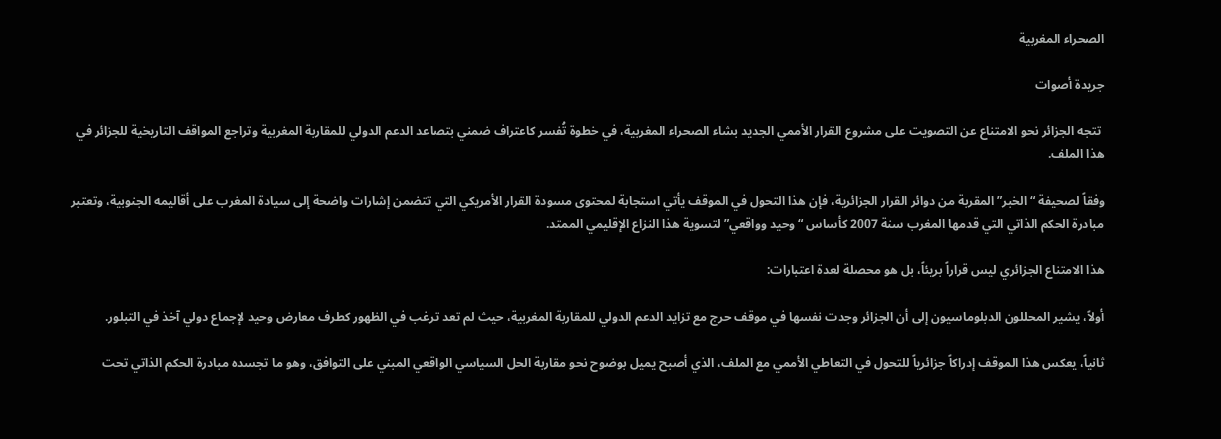الصحراء المغربية

جريدة أصوات

 تتجه الجزائر نحو الامتناع عن التصويت على مشروع القرار الأممي الجديد بشاء الصحراء المغربية، في خطوة تُفسر كاعتراف ضمني بتصاعد الدعم الدولي للمقاربة المغربية وتراجع المواقف التاريخية للجزائر في هذا الملف.

وفقاً لصحيفة “الخبر” المقربة من دوائر القرار الجزائرية، فإن هذا التحول في الموقف يأتي استجابة لمحتوى مسودة القرار الأمريكي التي تتضمن إشارات واضحة إلى سيادة المغرب على أقاليمه الجنوبية، وتعتبر مبادرة الحكم الذاتي التي قدمها المغرب سنة 2007 كأساس “وحيد وواقعي” لتسوية هذا النزاع الإقليمي الممتد.

هذا الامتناع الجزائري ليس قراراً بريئاً، بل هو محصلة لعدة اعتبارات:

أولاً، يشير المحللون الدبلوماسيون إلى أن الجزائر وجدت نفسها في موقف حرج مع تزايد الدعم الدولي للمقاربة المغربية، حيث لم تعد ترغب في الظهور كطرف معارض وحيد لإجماع دولي آخذ في التبلور.

ثانياً، يعكس هذا الموقف إدراكاً جزائرياً للتحول في التعاطي الأممي مع الملف، الذي أصبح يميل بوضوح نحو مقاربة الحل السياسي الواقعي المبني على التوافق، وهو ما تجسده مبادرة الحكم الذاتي تحت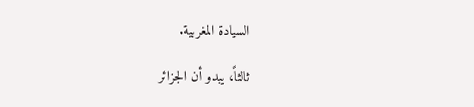السيادة المغربية.

ثالثاً، يبدو أن الجزائر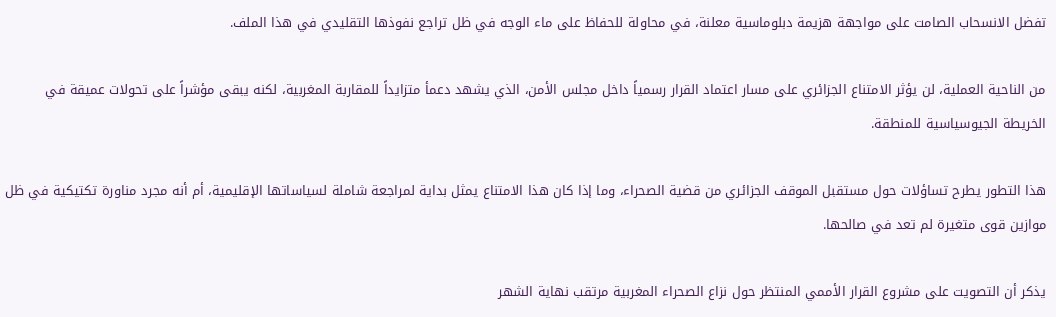تفضل الانسحاب الصامت على مواجهة هزيمة دبلوماسية معلنة، في محاولة للحفاظ على ماء الوجه في ظل تراجع نفوذها التقليدي في هذا الملف.

من الناحية العملية، لن يؤثر الامتناع الجزائري على مسار اعتماد القرار رسمياً داخل مجلس الأمن، الذي يشهد دعمأ متزايداً للمقاربة المغربية، لكنه يبقى مؤشراً على تحولات عميقة في الخريطة الجيوسياسية للمنطقة.

هذا التطور يطرح تساؤلات حول مستقبل الموقف الجزائري من قضية الصحراء، وما إذا كان هذا الامتناع يمثل بداية لمراجعة شاملة لسياساتها الإقليمية، أم أنه مجرد مناورة تكتيكية في ظل موازين قوى متغيرة لم تعد في صالحها.

يذكر أن التصويت على مشروع القرار الأممي المنتظر حول نزاع الصحراء المغربية مرتقب نهاية الشهر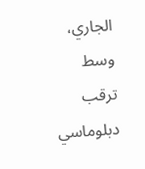الجاري، وسط ترقب دبلوماسي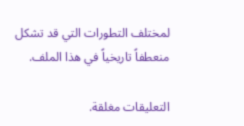لمختلف التطورات التي قد تشكل منعطفاً تاريخياً في هذا الملف.

التعليقات مغلقة.